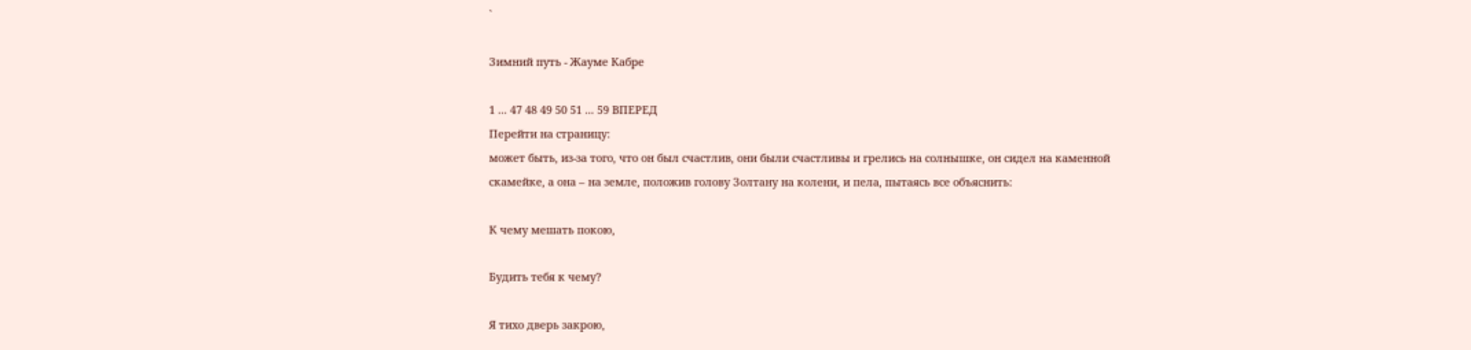`

Зимний путь - Жауме Кабре

1 ... 47 48 49 50 51 ... 59 ВПЕРЕД
Перейти на страницу:
может быть, из-за того, что он был счастлив, они были счастливы и грелись на солнышке, он сидел на каменной скамейке, а она – на земле, положив голову Золтану на колени, и пела, пытаясь все объяснить:

К чему мешать покою,

Будить тебя к чему?

Я тихо дверь закрою,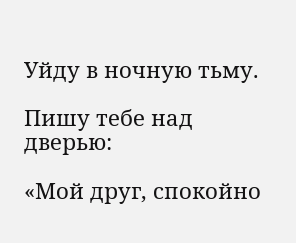Уйду в ночную тьму.

Пишу тебе над дверью:

«Мой друг, спокойно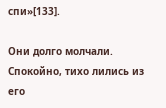спи»[133].

Они долго молчали. Спокойно, тихо лились из его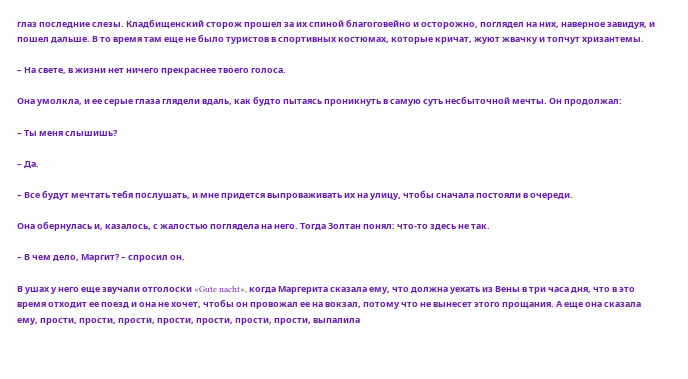глаз последние слезы. Кладбищенский сторож прошел за их спиной благоговейно и осторожно, поглядел на них, наверное завидуя, и пошел дальше. В то время там еще не было туристов в спортивных костюмах, которые кричат, жуют жвачку и топчут хризантемы.

– На свете, в жизни нет ничего прекраснее твоего голоса.

Она умолкла, и ее серые глаза глядели вдаль, как будто пытаясь проникнуть в самую суть несбыточной мечты. Он продолжал:

– Ты меня слышишь?

– Да.

– Все будут мечтать тебя послушать, и мне придется выпроваживать их на улицу, чтобы сначала постояли в очереди.

Она обернулась и, казалось, с жалостью поглядела на него. Тогда Золтан понял: что-то здесь не так.

– В чем дело, Маргит? – спросил он.

В ушах у него еще звучали отголоски «Gute nacht», когда Маргерита сказала ему, что должна уехать из Вены в три часа дня, что в это время отходит ее поезд и она не хочет, чтобы он провожал ее на вокзал, потому что не вынесет этого прощания. А еще она сказала ему, прости, прости, прости, прости, прости, прости, прости, выпалила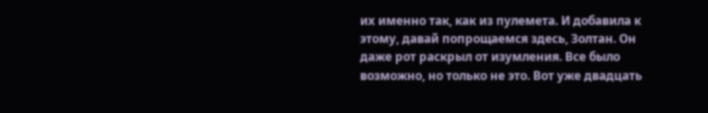их именно так, как из пулемета. И добавила к этому, давай попрощаемся здесь, Золтан. Он даже рот раскрыл от изумления. Все было возможно, но только не это. Вот уже двадцать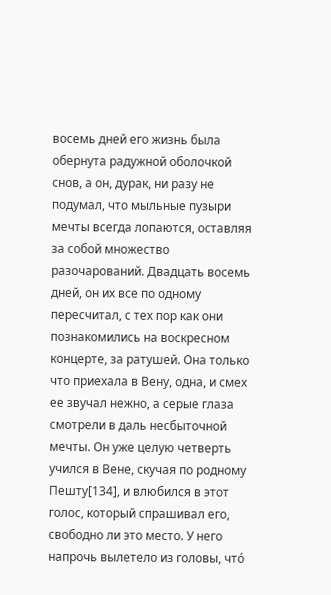восемь дней его жизнь была обернута радужной оболочкой снов, а он, дурак, ни разу не подумал, что мыльные пузыри мечты всегда лопаются, оставляя за собой множество разочарований. Двадцать восемь дней, он их все по одному пересчитал, с тех пор как они познакомились на воскресном концерте, за ратушей. Она только что приехала в Вену, одна, и смех ее звучал нежно, а серые глаза смотрели в даль несбыточной мечты. Он уже целую четверть учился в Вене, скучая по родному Пешту[134], и влюбился в этот голос, который спрашивал его, свободно ли это место. У него напрочь вылетело из головы, чтó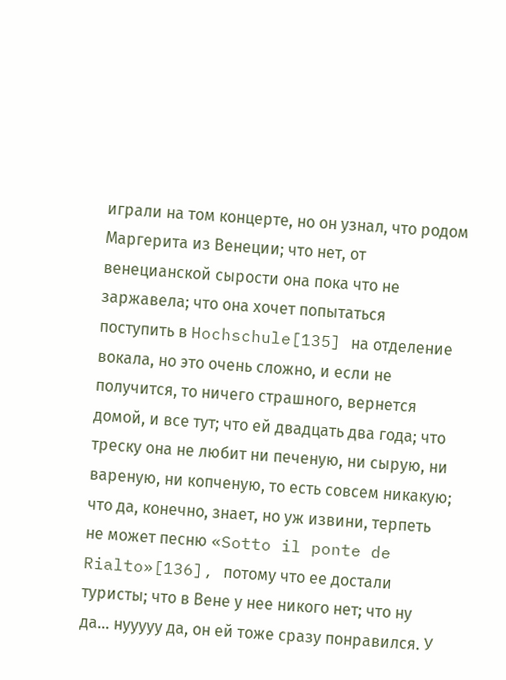играли на том концерте, но он узнал, что родом Маргерита из Венеции; что нет, от венецианской сырости она пока что не заржавела; что она хочет попытаться поступить в Hochschule[135] на отделение вокала, но это очень сложно, и если не получится, то ничего страшного, вернется домой, и все тут; что ей двадцать два года; что треску она не любит ни печеную, ни сырую, ни вареную, ни копченую, то есть совсем никакую; что да, конечно, знает, но уж извини, терпеть не может песню «Sotto il ponte de Rialto»[136], потому что ее достали туристы; что в Вене у нее никого нет; что ну да… нууууу да, он ей тоже сразу понравился. У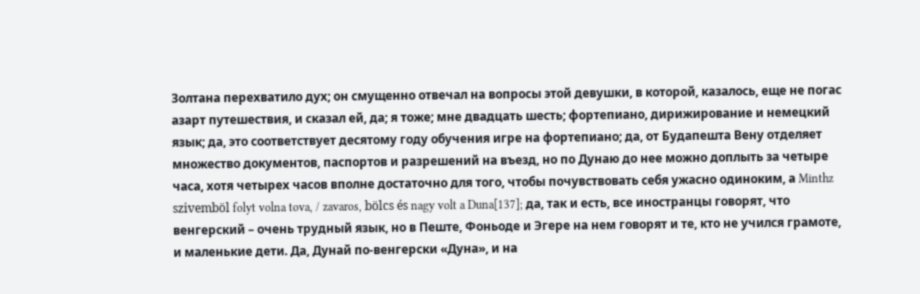Золтана перехватило дух; он смущенно отвечал на вопросы этой девушки, в которой, казалось, еще не погас азарт путешествия, и сказал ей, да; я тоже; мне двадцать шесть; фортепиано, дирижирование и немецкий язык; да, это соответствует десятому году обучения игре на фортепиано; да, от Будапешта Вену отделяет множество документов, паспортов и разрешений на въезд, но по Дунаю до нее можно доплыть за четыре часа, хотя четырех часов вполне достаточно для того, чтобы почувствовать себя ужасно одиноким, а Minthz szivemböl folyt volna tova, / zavaros, bölcs és nagy volt a Duna[137]; да, так и есть, все иностранцы говорят, что венгерский – очень трудный язык, но в Пеште, Фоньоде и Эгере на нем говорят и те, кто не учился грамоте, и маленькие дети. Да, Дунай по-венгерски «Дуна», и на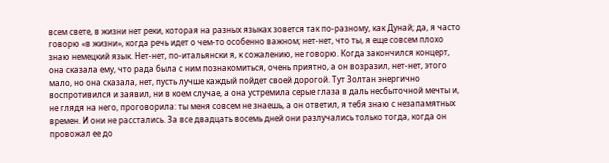всем свете, в жизни нет реки, которая на разных языках зовется так по-разному, как Дунай; да, я часто говорю «в жизни», когда речь идет о чем-то особенно важном; нет-нет, что ты, я еще совсем плохо знаю немецкий язык. Нет-нет, по-итальянски я, к сожалению, не говорю. Когда закончился концерт, она сказала ему, что рада была с ним познакомиться, очень приятно, а он возразил, нет-нет, этого мало, но она сказала, нет, пусть лучше каждый пойдет своей дорогой. Тут Золтан энергично воспротивился и заявил, ни в коем случае, а она устремила серые глаза в даль несбыточной мечты и, не глядя на него, проговорила: ты меня совсем не знаешь, а он ответил, я тебя знаю с незапамятных времен. И они не расстались. За все двадцать восемь дней они разлучались только тогда, когда он провожал ее до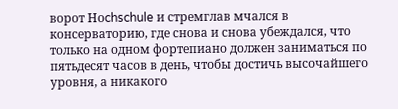ворот Hоchschule и стремглав мчался в консерваторию, где снова и снова убеждался, что только на одном фортепиано должен заниматься по пятьдесят часов в день, чтобы достичь высочайшего уровня, а никакого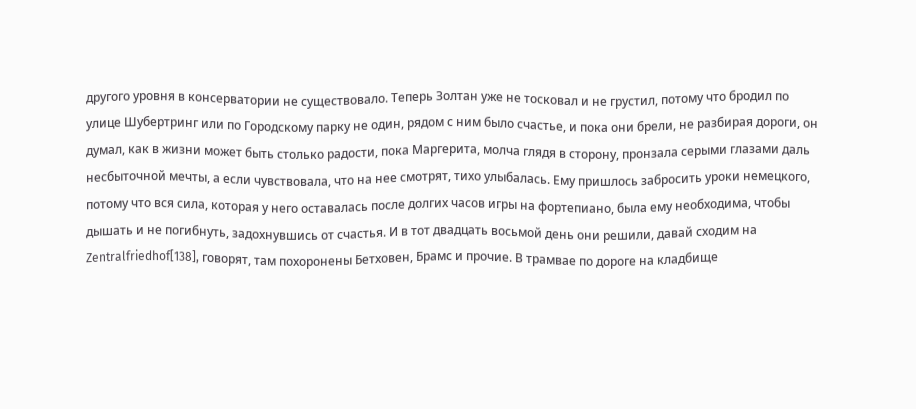другого уровня в консерватории не существовало. Теперь Золтан уже не тосковал и не грустил, потому что бродил по улице Шубертринг или по Городскому парку не один, рядом с ним было счастье, и пока они брели, не разбирая дороги, он думал, как в жизни может быть столько радости, пока Маргерита, молча глядя в сторону, пронзала серыми глазами даль несбыточной мечты, а если чувствовала, что на нее смотрят, тихо улыбалась. Ему пришлось забросить уроки немецкого, потому что вся сила, которая у него оставалась после долгих часов игры на фортепиано, была ему необходима, чтобы дышать и не погибнуть, задохнувшись от счастья. И в тот двадцать восьмой день они решили, давай сходим на Zentralfriedhof[138], говорят, там похоронены Бетховен, Брамс и прочие. В трамвае по дороге на кладбище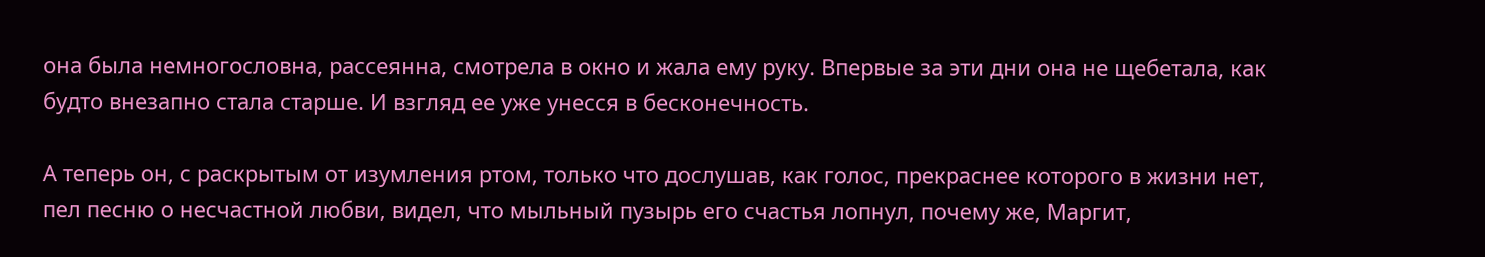она была немногословна, рассеянна, смотрела в окно и жала ему руку. Впервые за эти дни она не щебетала, как будто внезапно стала старше. И взгляд ее уже унесся в бесконечность.

А теперь он, с раскрытым от изумления ртом, только что дослушав, как голос, прекраснее которого в жизни нет, пел песню о несчастной любви, видел, что мыльный пузырь его счастья лопнул, почему же, Маргит,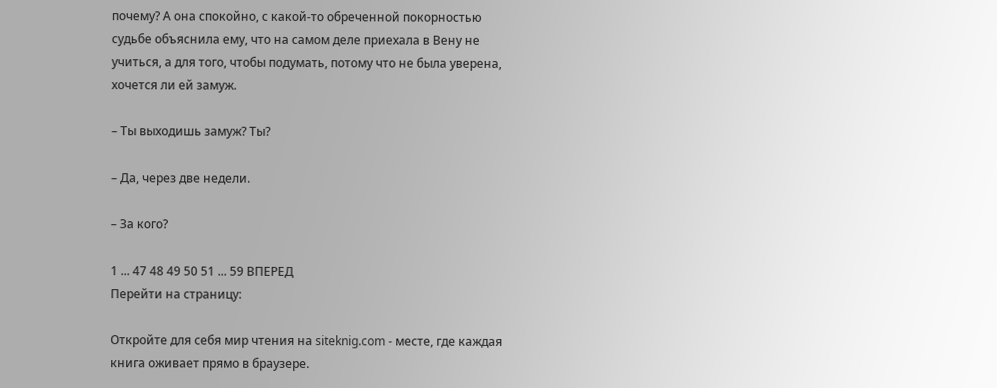почему? А она спокойно, с какой-то обреченной покорностью судьбе объяснила ему, что на самом деле приехала в Вену не учиться, а для того, чтобы подумать, потому что не была уверена, хочется ли ей замуж.

– Ты выходишь замуж? Ты?

– Да, через две недели.

– За кого?

1 ... 47 48 49 50 51 ... 59 ВПЕРЕД
Перейти на страницу:

Откройте для себя мир чтения на siteknig.com - месте, где каждая книга оживает прямо в браузере.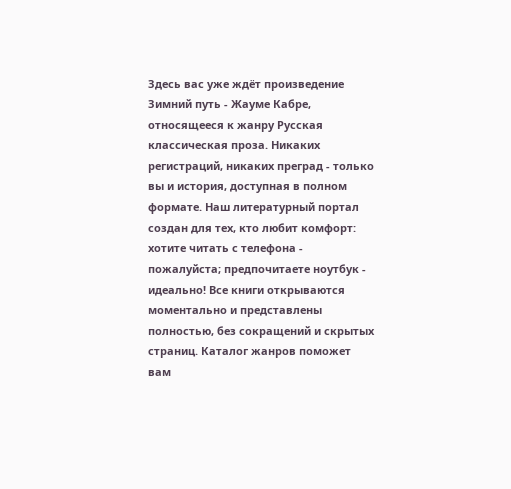Здесь вас уже ждёт произведение Зимний путь - Жауме Кабре, относящееся к жанру Русская классическая проза. Никаких регистраций, никаких преград - только вы и история, доступная в полном формате. Наш литературный портал создан для тех, кто любит комфорт: хотите читать с телефона - пожалуйста; предпочитаете ноутбук - идеально! Все книги открываются моментально и представлены полностью, без сокращений и скрытых страниц. Каталог жанров поможет вам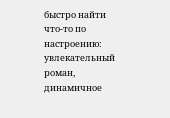быстро найти что-то по настроению: увлекательный роман, динамичное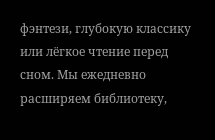фэнтези, глубокую классику или лёгкое чтение перед сном. Мы ежедневно расширяем библиотеку,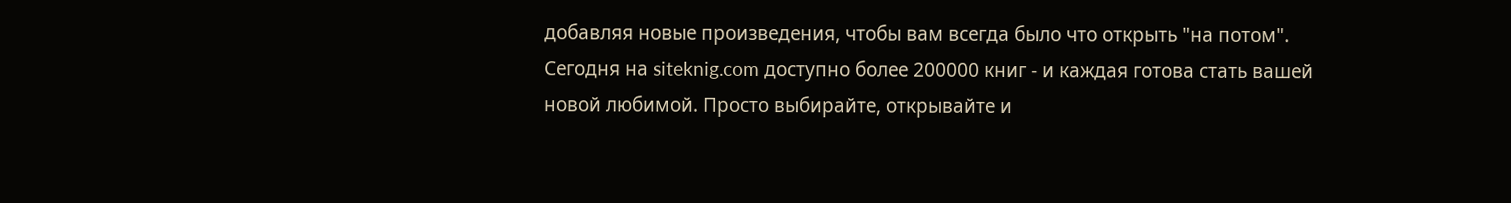добавляя новые произведения, чтобы вам всегда было что открыть "на потом". Сегодня на siteknig.com доступно более 200000 книг - и каждая готова стать вашей новой любимой. Просто выбирайте, открывайте и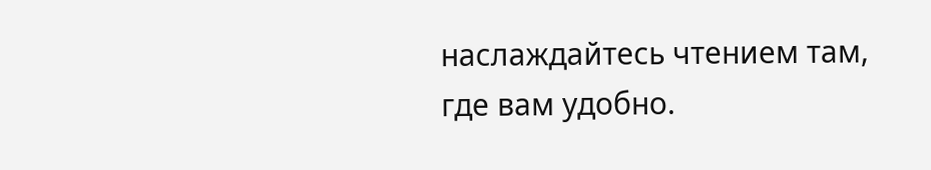наслаждайтесь чтением там, где вам удобно.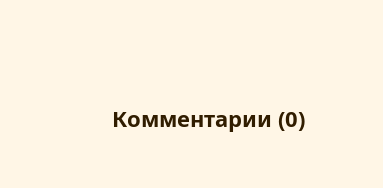Комментарии (0)